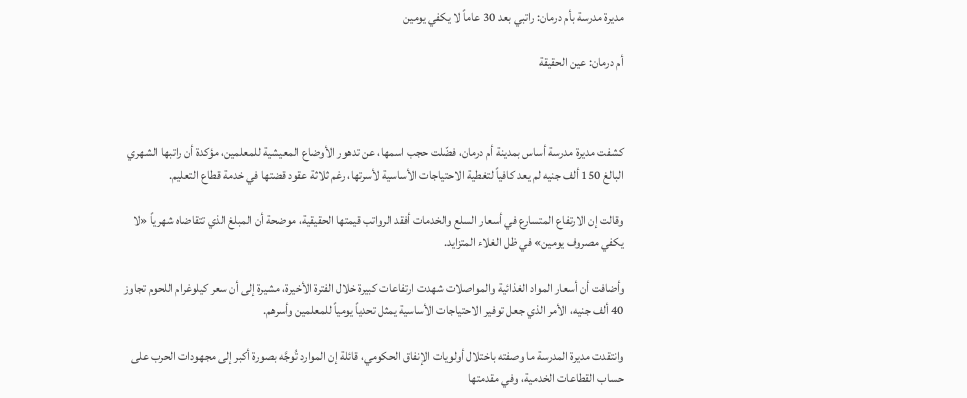مديرة مدرسة بأم درمان: راتبي بعد 30 عاماً لا يكفي يومين

أم درمان: عين الحقيقة



كشفت مديرة مدرسة أساس بمدينة أم درمان، فضّلت حجب اسمها، عن تدهور الأوضاع المعيشية للمعلمين، مؤكدة أن راتبها الشهري البالغ 150 ألف جنيه لم يعد كافياً لتغطية الاحتياجات الأساسية لأسرتها، رغم ثلاثة عقود قضتها في خدمة قطاع التعليم.

وقالت إن الارتفاع المتسارع في أسعار السلع والخدمات أفقد الرواتب قيمتها الحقيقية، موضحة أن المبلغ الذي تتقاضاه شهرياً «لا يكفي مصروف يومين» في ظل الغلاء المتزايد.

وأضافت أن أسعار المواد الغذائية والمواصلات شهدت ارتفاعات كبيرة خلال الفترة الأخيرة، مشيرة إلى أن سعر كيلوغرام اللحوم تجاوز 40 ألف جنيه، الأمر الذي جعل توفير الاحتياجات الأساسية يمثل تحدياً يومياً للمعلمين وأسرهم.

وانتقدت مديرة المدرسة ما وصفته باختلال أولويات الإنفاق الحكومي، قائلة إن الموارد تُوجَّه بصورة أكبر إلى مجهودات الحرب على حساب القطاعات الخدمية، وفي مقدمتها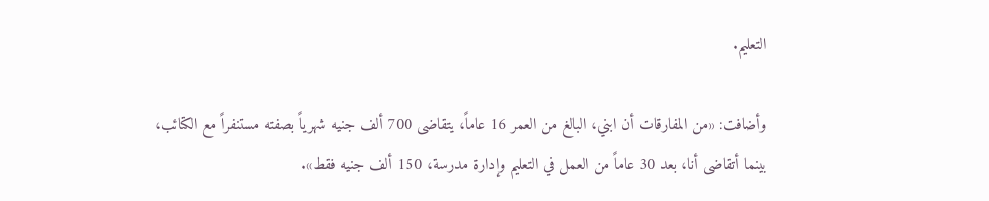التعليم.

وأضافت: «من المفارقات أن ابني، البالغ من العمر 16 عاماً، يتقاضى 700 ألف جنيه شهرياً بصفته مستنفراً مع الكتائب، بينما أتقاضى أنا، بعد 30 عاماً من العمل في التعليم وإدارة مدرسة، 150 ألف جنيه فقط».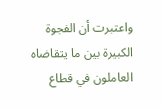واعتبرت أن الفجوة الكبيرة بين ما يتقاضاه العاملون في قطاع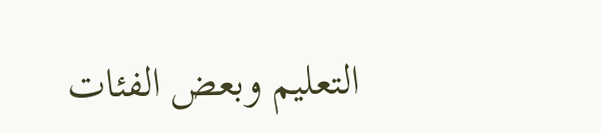التعليم وبعض الفئات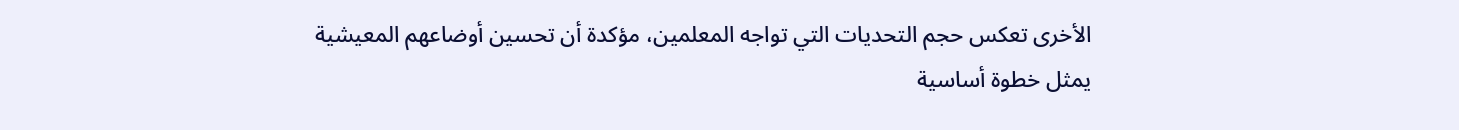الأخرى تعكس حجم التحديات التي تواجه المعلمين، مؤكدة أن تحسين أوضاعهم المعيشية يمثل خطوة أساسية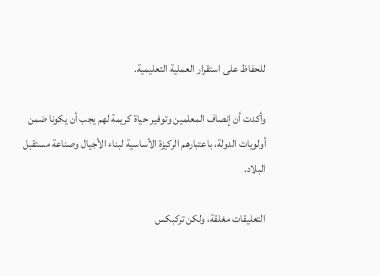للحفاظ على استقرار العملية التعليمية.

وأكدت أن إنصاف المعلمين وتوفير حياة كريمة لهم يجب أن يكونا ضمن أولويات الدولة، باعتبارهم الركيزة الأساسية لبناء الأجيال وصناعة مستقبل البلاد.

التعليقات مغلقة، ولكن تركبكس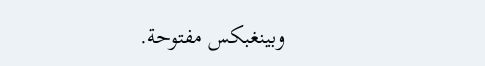وبينغبكس مفتوحة.